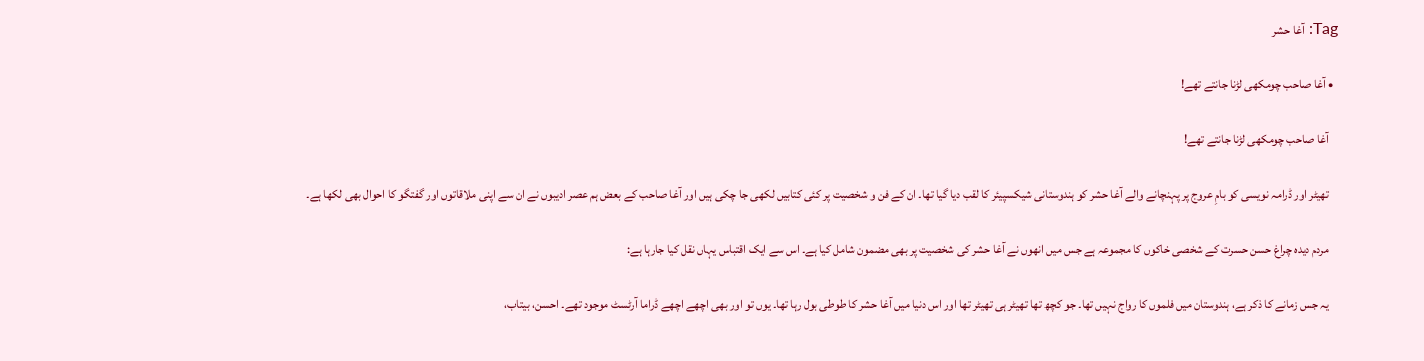Tag: آغا حشر

  • آغا صاحب چومکھی لڑنا جانتے تھے!

    آغا صاحب چومکھی لڑنا جانتے تھے!

    تھیٹر اور ڈرامہ نویسی کو بامِ عروج پر پہنچانے والے آغا حشر کو ہندوستانی شیکسپیئر کا لقب دیا گیا تھا۔ ان کے فن و شخصیت پر کئی کتابیں لکھی جا چکی ہیں اور آغا صاحب کے بعض ہم عصر ادیبوں نے ان سے اپنی ملاقاتوں اور گفتگو کا احوال بھی لکھا ہے۔

    مردم دیدہ چراغ حسن حسرت کے شخصی خاکوں کا مجموعہ ہے جس میں انھوں نے آغا حشر کی شخصیت پر بھی مضمون شامل کیا ہے۔ اس سے ایک اقتباس یہاں نقل کیا جارہا ہے:

    یہ جس زمانے کا ذکر ہے، ہندوستان میں فلموں کا رواج نہیں تھا۔ جو کچھ تھا تھیٹر ہی تھیٹر تھا اور اس دنیا میں آغا حشر کا طوطی بول رہا تھا۔ یوں تو اور بھی اچھے اچھے ڈراما آرٹسٹ موجود تھے۔ احسن، بیتاب،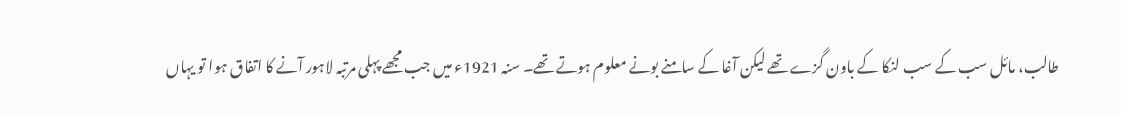طالب، مائل سب کے سب لنکا کے باون گزے تھے لیکن آغا کے سامنے بونے معلوم ہوتے تھے۔ سنہ 1921ء میں جب مجھے پہلی مرتبہ لاہور آنے کا اتفاق ہوا تو یہاں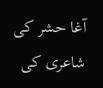آغا حشر کی شاعری کی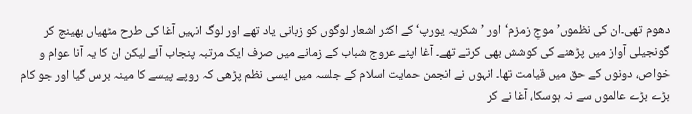دھوم تھی۔ان کی نظموں’ موجِ زمزم‘اور ’شکریہ یورپ‘ کے اکثر اشعار لوگوں کو زبانی یاد تھے اور لوگ انہیں آغا کی طرح مٹھیاں بھینچ کر گونجیلی آواز میں پڑھنے کی کوشش بھی کرتے تھے۔ آغا اپنے عروج شباب کے زمانے میں صرف ایک مرتبہ پنجاب آئے لیکن ان کا یہ آنا عوام و خواص، دونوں کے حق میں قیامت تھا۔ انہوں نے انجمن حمایت اسلام کے جلسہ میں ایسی نظم پڑھی کہ روپے پیسے کا مینہ برس گیا اور جو کام بڑے بڑے عالموں سے نہ ہوسکا، آغا نے کر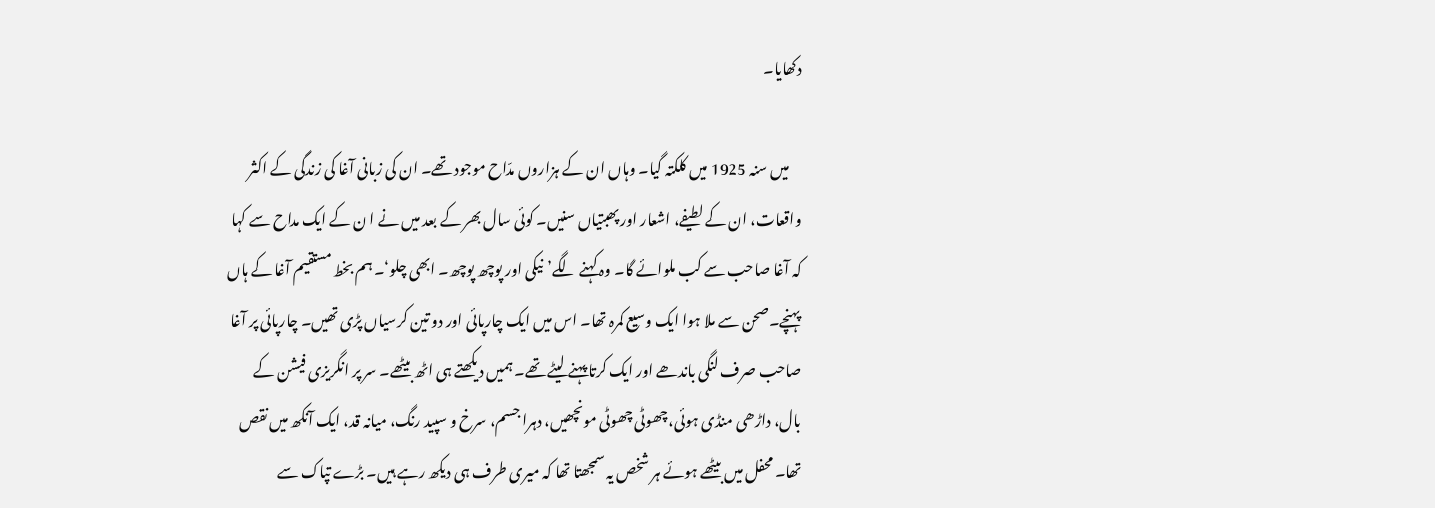دکھایا۔

    میں سنہ 1925 میں کلکتہ گیا۔ وہاں ان کے ہزاروں مدّاح موجود تھے۔ ان کی زبانی آغا کی زندگی کے اکثر واقعات، ان کے لطیفے، اشعار اور پھبتیاں سنیں۔ کوئی سال بھر کے بعد میں نے ا ن کے ایک مداح سے کہا کہ آغا صاحب سے کب ملوائے گا۔ وہ کہنے لگے’نیکی اور پوچھ پوچھ۔ ابھی چلو‘۔ ہم بخط مستقیم آغا کے ہاں پہنچے۔صحن سے ملا ہوا ایک وسیع کمرہ تھا۔ اس میں ایک چارپائی اور دو تین کرسیاں پڑی تھیں۔ چارپائی پر آغا صاحب صرف لنگی باندھے اور ایک کرتا پہنے لیٹے تھے۔ ہمیں دیکھتے ہی اٹھ بیٹھے۔ سر پر انگریزی فیشن کے بال، داڑھی منڈی ہوئی،چھوٹی چھوٹی مونچھیں، دہرا جسم، سرخ و سپید رنگ، میانہ قد، ایک آنکھ میں نقص تھا۔ محفل میں بیٹھے ہوئے ہر شخص یہ سمجھتا تھا کہ میری طرف ہی دیکھ رہے ہیں۔ بڑے تپاک سے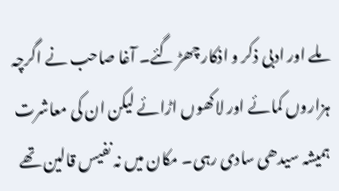ملے اور ادبی ذکر و اذکار چھڑ گئے۔ آغا صاحب نے اگرچہ ہزاروں کمائے اور لاکھوں اڑائے لیکن ان کی معاشرت ہمیشہ سیدھی سادی رہی۔ مکان میں نہ نفیس قالین تھے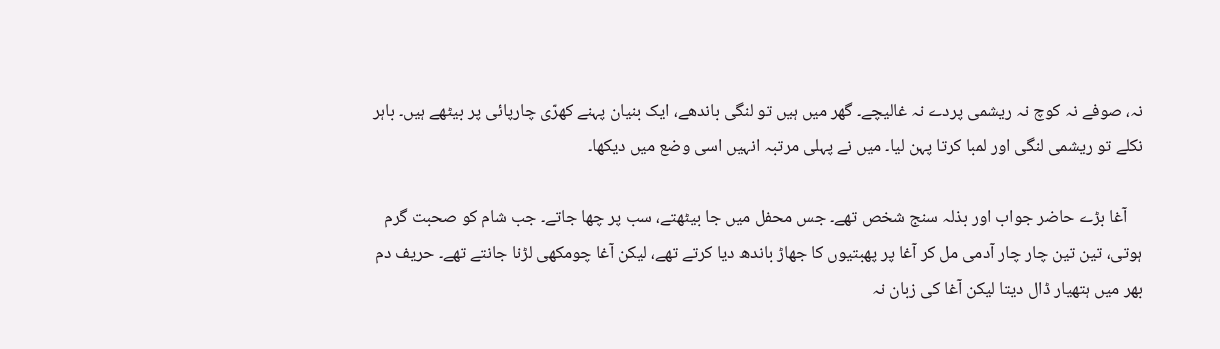نہ، صوفے نہ کوچ نہ ریشمی پردے نہ غالیچے۔ گھر میں ہیں تو لنگی باندھے، ایک بنیان پہنے کھرّی چارپائی پر بیٹھے ہیں۔ باہر نکلے تو ریشمی لنگی اور لمبا کرتا پہن لیا۔ میں نے پہلی مرتبہ انہیں اسی وضع میں دیکھا۔

    آغا بڑے حاضر جواب اور بذلہ سنج شخص تھے۔ جس محفل میں جا بیٹھتے، سب پر چھا جاتے۔ جب شام کو صحبت گرم ہوتی، تین تین چار چار آدمی مل کر آغا پر پھبتیوں کا جھاڑ باندھ دیا کرتے تھے، لیکن آغا چومکھی لڑنا جانتے تھے۔ حریف دم بھر میں ہتھیار ڈال دیتا لیکن آغا کی زبان نہ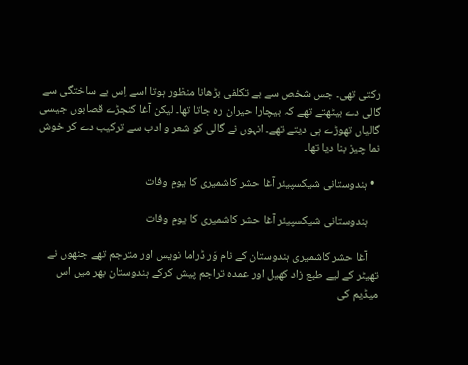رکتی تھی۔ جس شخص سے بے تکلفی بڑھانا منظور ہوتا اسے اِس بے ساختگی سے گالی دے بیٹھتے تھے کہ بیچارا حیران رہ جاتا تھا۔ لیکن آغا کنجڑے قصابوں جیسی گالیاں تھوڑے ہی دیتے تھے۔ انہوں نے گالی کو شعر و ادب سے ترکیب دے کر خوش نما چیز بنا دیا تھا۔

  • ہندوستانی شیکسپیئر آغا حشر کاشمیری کا یومِ وفات

    ہندوستانی شیکسپیئر آغا حشر کاشمیری کا یومِ وفات

    آغا حشر کاشمیری ہندوستان کے نام وَر ڈراما نویس اور مترجم تھے جنھوں نے تھیٹر کے لیے طبع زاد کھیل اور عمدہ تراجم پیش کرکے ہندوستان بھر میں اس میڈیم کی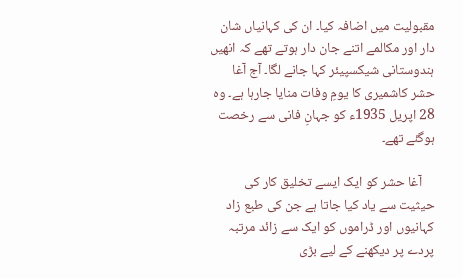مقبولیت میں‌ اضافہ کیا۔ ان کی کہانیاں شان دار اور مکالمے اتنے جان دار ہوتے تھے کہ انھیں ہندوستانی شیکسپیئر کہا جانے لگا۔ آج آغا حشر کاشمیری کا یومِ وفات منایا جارہا ہے۔ وہ 28 اپریل 1935ء کو جہانِ فانی سے رخصت ہوگئے تھے۔

    آغا حشر کو ایک ایسے تخلیق کار کی حیثیت سے یاد کیا جاتا ہے جن کی طبع زاد کہانیوں اور ڈراموں کو ایک سے زائد مرتبہ پردے پر دیکھنے کے لیے بڑی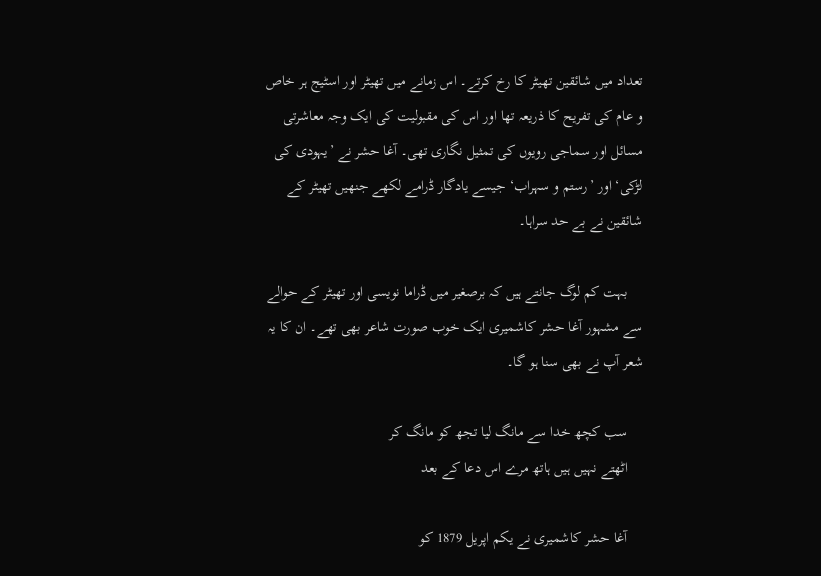تعداد میں شائقین تھیٹر کا رخ کرتے۔ اس زمانے میں تھیٹر اور اسٹیج ہر خاص و عام کی تفریح کا ذریعہ تھا اور اس کی مقبولیت کی ایک وجہ معاشرتی مسائل اور سماجی رویوں کی تمثیل نگاری تھی۔ آغا حشر نے ’یہودی کی لڑکی‘ اور ’رستم و سہراب‘ جیسے یادگار ڈرامے لکھے جنھیں‌ تھیٹر کے شائقین نے بے حد سراہا۔

    بہت کم لوگ جانتے ہیں کہ برصغیر میں ڈراما نویسی اور تھیٹر کے حوالے سے مشہور آغا حشر کاشمیری ایک خوب صورت شاعر بھی تھے۔ ان کا یہ شعر آپ نے بھی سنا ہو گا۔

    سب کچھ خدا سے مانگ لیا تجھ کو مانگ کر
    اٹھتے نہیں ہیں ہاتھ مرے اس دعا کے بعد

    آغا حشر کاشمیری نے یکم اپریل 1879 کو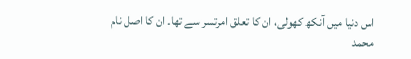اس دنیا میں آنکھ کھولی، ان کا تعلق امرتسر سے تھا۔ ان کا اصل نام محمد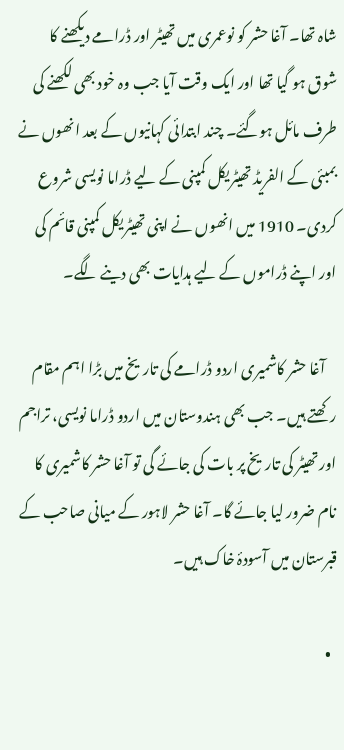شاہ تھا۔ آغا حشر کو نوعمری میں تھیٹر اور ڈرامے دیکھنے کا شوق ہو گیا تھا اور ایک وقت آیا جب وہ خود بھی لکھنے کی طرف مائل ہوگئے۔ چند ابتدائی کہانیوں کے بعد انھوں نے بمبئی کے الفریڈ تھیٹریکل کمپنی کے لیے ڈراما نویسی شروع کردی۔ 1910 میں انھوں نے اپنی تھیٹریکل کمپنی قائم کی اور اپنے ڈراموں کے لیے ہدایات بھی دینے لگے۔

    آغا حشر کاشمیری اردو ڈرامے کی تاریخ میں بڑا اہم مقام رکھتے ہیں۔ جب بھی ہندوستان میں‌ اردو ڈراما نویسی، تراجم اور تھیٹر کی تاریخ پر بات کی جائے گی تو آغا حشر کاشمیری کا نام ضرور لیا جائے گا۔ آغا حشر لاہور کے میانی صاحب کے قبرستان میں آسودۂ خاک ہیں۔

  •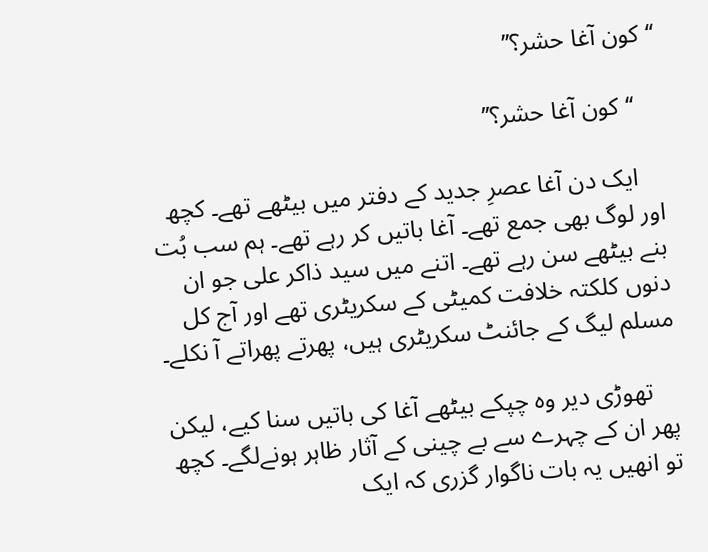‘‘ کون آغا حشر؟’’

    ‘‘ کون آغا حشر؟’’

    ایک دن آغا عصرِ جدید کے دفتر میں بیٹھے تھے۔ کچھ اور لوگ بھی جمع تھے۔ آغا باتیں کر رہے تھے۔ ہم سب بُت بنے بیٹھے سن رہے تھے۔ اتنے میں سید ذاکر علی جو ان دنوں کلکتہ خلافت کمیٹی کے سکریٹری تھے اور آج کل مسلم لیگ کے جائنٹ سکریٹری ہیں، پھرتے پھراتے آ نکلے۔

    تھوڑی دیر وہ چپکے بیٹھے آغا کی باتیں سنا کیے، لیکن پھر ان کے چہرے سے بے چینی کے آثار ظاہر ہونےلگے۔ کچھ تو انھیں یہ بات ناگوار گزری کہ ایک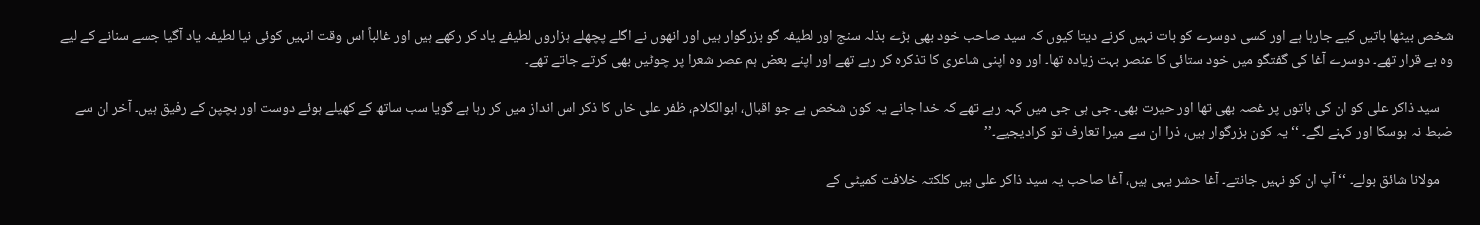شخص بیٹھا باتیں کیے جارہا ہے اور کسی دوسرے کو بات نہیں کرنے دیتا کیوں کہ سید صاحب خود بھی بڑے بذلہ سنج اور لطیفہ گو بزرگوار ہیں اور انھوں نے اگلے پچھلے ہزاروں لطیفے یاد کر رکھے ہیں اور غالباً اس وقت انہیں کوئی نیا لطیفہ یاد آگیا جسے سنانے کے لیے وہ بے قرار تھے۔ دوسرے آغا کی گفتگو میں خود ستائی کا عنصر بہت زیادہ تھا۔ اور وہ اپنی شاعری کا تذکرہ کر رہے تھے اور اپنے بعض ہم عصر شعرا پر چوٹیں بھی کرتے جاتے تھے۔

    سید ذاکر علی کو ان کی باتوں پر غصہ بھی تھا اور حیرت بھی۔ جی ہی جی میں کہہ رہے تھے کہ خدا جانے یہ کون شخص ہے جو اقبال، ابوالکلام، ظفر علی خاں کا ذکر اس انداز میں کر رہا ہے گویا سب ساتھ کے کھیلے ہوئے دوست اور بچپن کے رفیق ہیں۔ آخر ان سے ضبط نہ ہوسکا اور کہنے لگے۔ ‘‘یہ کون بزرگوار ہیں، ذرا ان سے میرا تعارف تو کرادیجیے۔’’

    مولانا شائق بولے۔ ‘‘آپ ان کو نہیں جانتے۔ آغا حشر یہی ہیں، آغا صاحب یہ سید ذاکر علی ہیں کلکتہ خلافت کمیٹی کے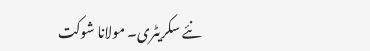نئے سکریٹری۔ مولانا شوکت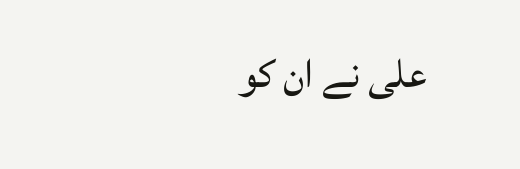علی نے ان کو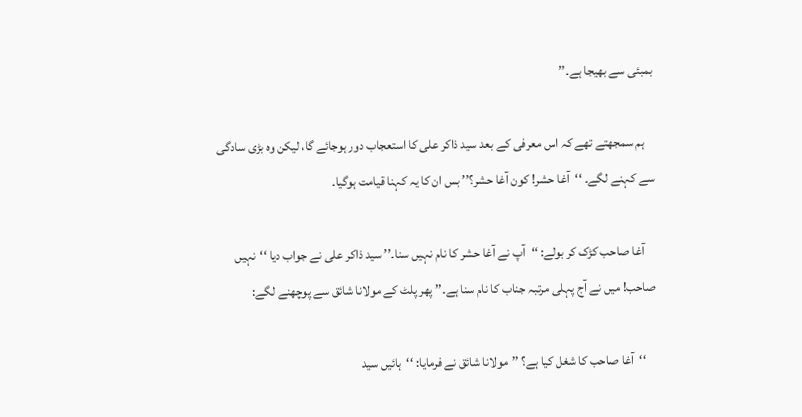بمبئی سے بھیجا ہے۔’’

    ہم سمجھتے تھے کہ اس معرفی کے بعد سید ذاکر علی کا استعجاب دور ہوجائے گا، لیکن وہ بڑی سادگی سے کہنے لگے۔ ‘‘آغا حشر! کون آغا حشر؟’’ بس ان کا یہ کہنا قیامت ہوگیا۔

    آغا صاحب کڑک کر بولے: ‘‘آپ نے آغا حشر کا نام نہیں سنا۔’’ سید ذاکر علی نے جواب دیا ‘‘نہیں صاحب! میں نے آج پہلی مرتبہ جناب کا نام سنا ہے۔’’ پھر پلٹ کے مولانا شائق سے پوچھنے لگے:

    ‘‘آغا صاحب کا شغل کیا ہے؟ ’’مولانا شائق نے فرمایا: ‘‘ہائیں سید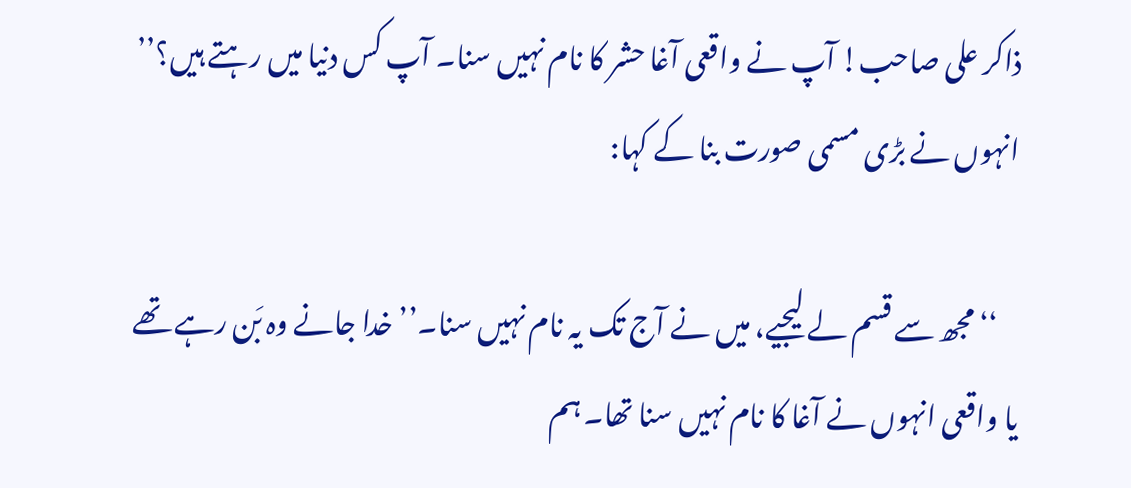ذاکر علی صاحب! آپ نے واقعی آغا حشر کا نام نہیں سنا۔ آپ کس دنیا میں رہتے ہیں؟’’ انہوں نے بڑی مسمی صورت بنا کے کہا:

    ‘‘مجھ سے قسم لے لیجیے، میں نے آج تک یہ نام نہیں سنا۔’’ خدا جانے وہ بَن رہے تھے یا واقعی انہوں نے آغا کا نام نہیں سنا تھا۔ ہم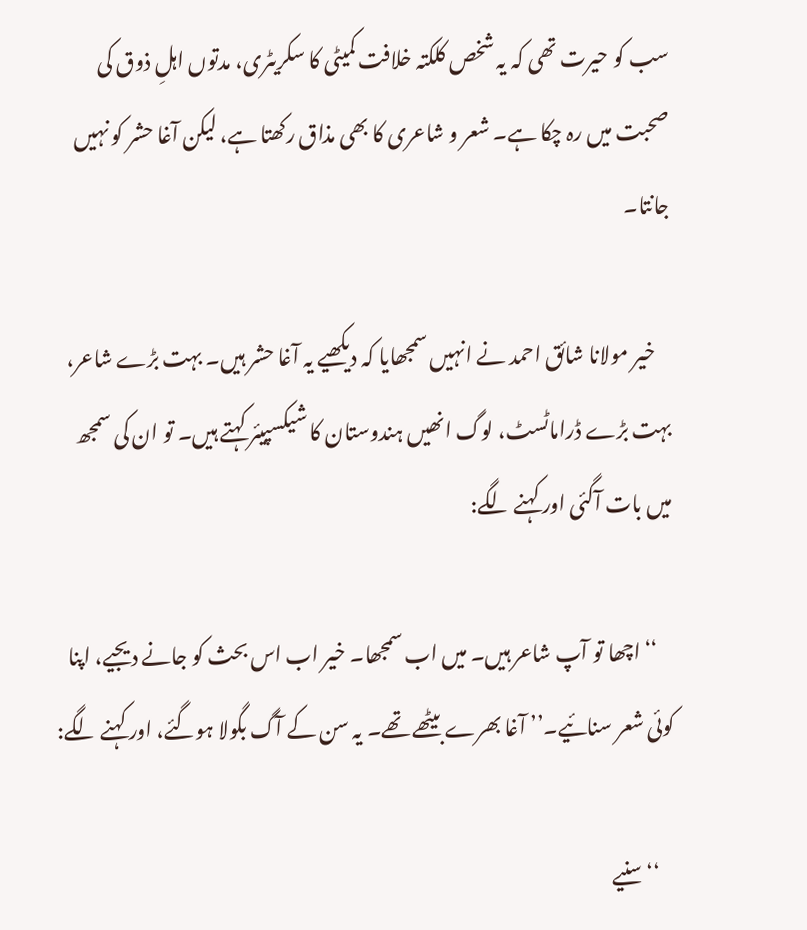سب کو حیرت تھی کہ یہ شخص کلکتہ خلافت کمیٹی کا سکریٹری، مدتوں اہلِ ذوق کی صحبت میں رہ چکا ہے۔ شعر و شاعری کا بھی مذاق رکھتا ہے، لیکن آغا حشر کو نہیں جانتا۔

    خیر مولانا شائق احمد نے انہیں سمجھایا کہ دیکھیے یہ آغا حشر ہیں۔ بہت بڑے شاعر، بہت بڑے ڈراماٹسٹ، لوگ انھیں ہندوستان کا شیکسپیئر کہتے ہیں۔ تو ان کی سمجھ میں بات آگئی اور کہنے لگے:

    ‘‘اچھا تو آپ شاعر ہیں۔ میں اب سمجھا۔ خیر اب اس بحث کو جانے دیجیے، اپنا کوئی شعر سنائیے۔’’ آغا بھرے بیٹھے تھے۔ یہ سن کے آگ بگولا ہوگئے، اور کہنے لگے:

    ‘‘سنیے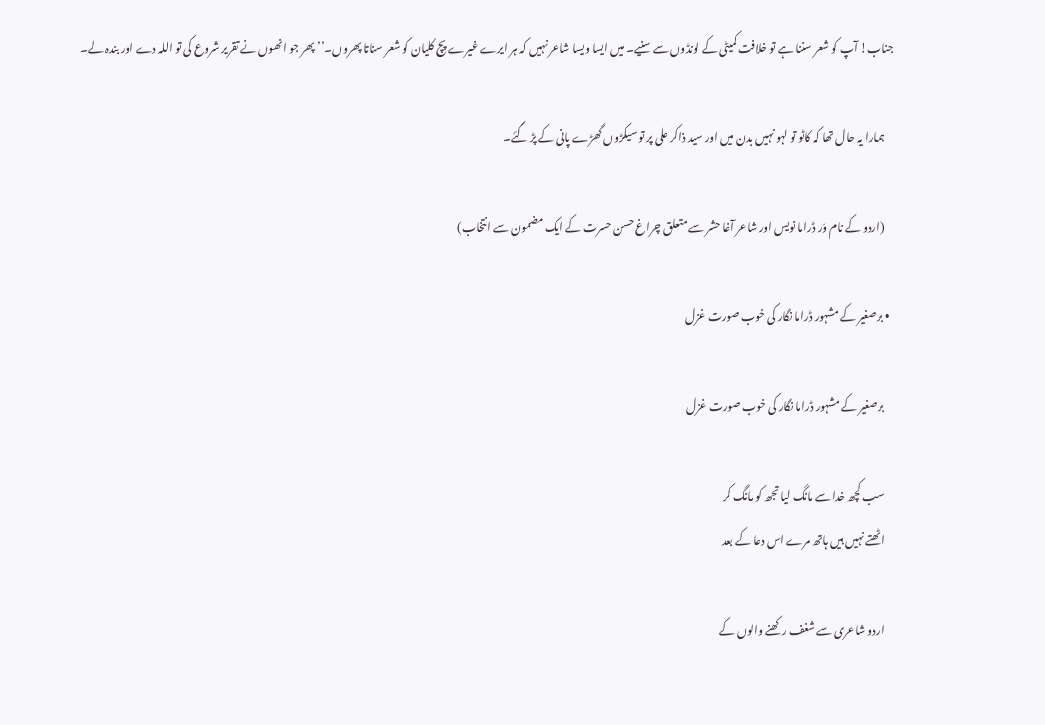جناب! آپ کو شعر سننا ہے تو خلافت کمیٹی کے لونڈوں سے سنیے۔ میں ایسا ویسا شاعر نہیں کہ ہر ایرے غیرے پچ کلیان کو شعر سناتا پھروں۔’’ پھر جو انھوں نے تقریر شروع کی تو اللہ دے اور بندہ لے۔

    ہمارا یہ حال تھا کہ کاٹو تو لہو نہیں بدن میں اور سید ذاکر علی پر تو سیکڑوں گھڑے پانی کے پڑ گئے۔

    (اردو کے نام وَر ڈراما نویس اور شاعر آغا حشر سے متعلق چراغ حسن حسرت کے ایک مضمون سے انتخاب)

  • برصغیر کے مشہور ڈراما نگار کی خوب صورت غزل

    برصغیر کے مشہور ڈراما نگار کی خوب صورت غزل

    سب کچھ خدا سے مانگ لیا تجھ کو مانگ کر
    اٹھتے نہیں ہیں ہاتھ مرے اس دعا کے بعد

    اردو شاعری سے شغف رکھنے والوں کے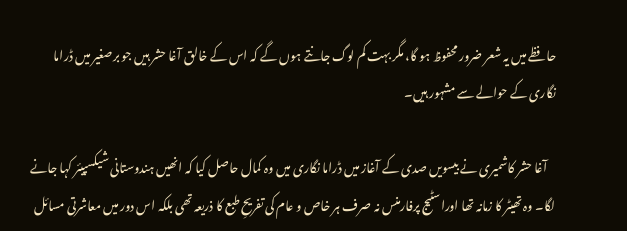حافظے میں یہ شعر ضرور محفوظ ہو گا، مگر بہت کم لوگ جانتے ہوں گے کہ اس کے خالق آغا حشر ہیں جو برصغیر میں ڈراما نگاری کے حوالے سے مشہور ہیں۔

    آغا حشر کاشمیری نے بیسویں صدی کے آغاز میں ڈراما نگاری میں وہ کمال حاصل کیا کہ انھیں ہندوستانی شیکسپیئر کہا جانے لگا۔ وہ تھیٹر کا زمانہ تھا اوراسٹیج پرفارمنس نہ صرف ہر خاص و عام کی تفریحِ طبع کا ذریعہ تھی بلکہ اس دور میں معاشرتی مسائل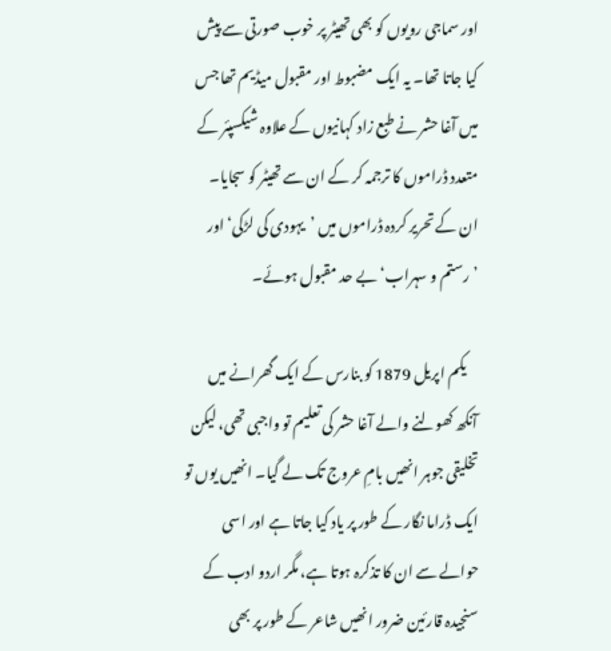اور سماجی رویوں کو بھی تھیٹر پر خوب صورتی سے پیش کیا جاتا تھا۔ یہ ایک مضبوط اور مقبول میڈیم تھا جس میں آغا حشر نے طبع زاد کہانیوں کے علاوہ شیکسپئر کے متعدد ڈراموں کا ترجمہ کر کے ان سے تھیٹر کو سجایا۔ ان کے تحریر کردہ ڈراموں میں ’یہودی کی لڑکی‘ اور ’رستم و سہراب‘ بے حد مقبول ہوئے۔

    یکم اپریل 1879 کو بنارس کے ایک گھرانے میں آنکھ کھولنے والے آغا حشر کی تعلیم تو واجبی تھی، لیکن تخلیقی جوہر انھیں بامِ عروج تک لے گیا۔ انھیں یوں تو ایک ڈراما نگار کے طور پر یاد کیا جاتا ہے اور اسی حوالے سے ان کا تذکرہ ہوتا ہے، مگر اردو ادب کے سنجیدہ قارئین ضرور انھیں شاعر کے طور پر بھی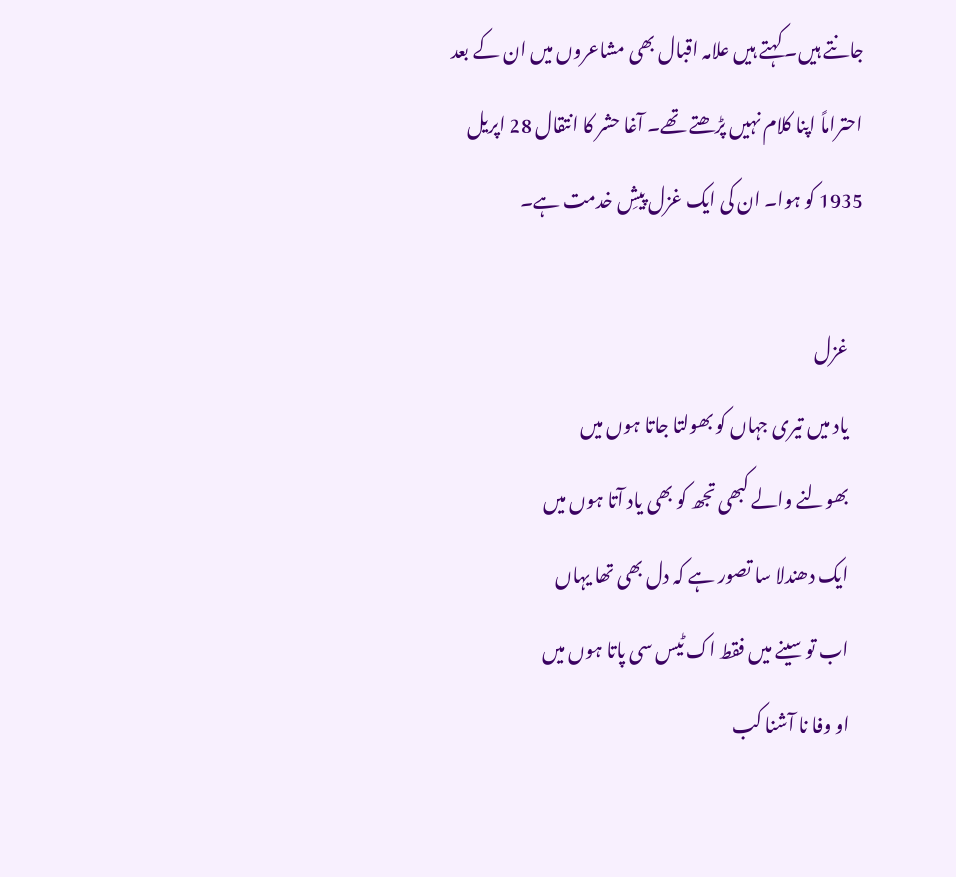جانتے ہیں۔ کہتے ہیں علامہ اقبال بھی مشاعروں میں ان کے بعد احتراماً اپنا کلام نہیں پڑھتے تھے۔ آغا حشر کا انتقال 28 اپریل 1935 کو ہوا۔ ان کی ایک غزل پیشِ خدمت ہے۔

    غزل
    یاد میں تیری جہاں کو بھولتا جاتا ہوں میں
    بھولنے والے کبھی تجھ کو بھی یاد آتا ہوں میں
    ایک دھندلا سا تصور ہے کہ دل بھی تھا یہاں
    اب تو سینے میں فقط اک ٹیس سی پاتا ہوں میں
    او وفا نا آشنا کب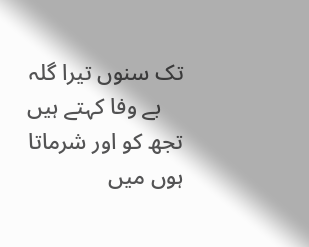تک سنوں تیرا گلہ
    بے وفا کہتے ہیں تجھ کو اور شرماتا ہوں میں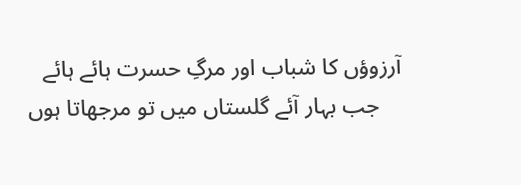آرزوؤں کا شباب اور مرگِ حسرت ہائے ہائے
    جب بہار آئے گلستاں میں تو مرجھاتا ہوں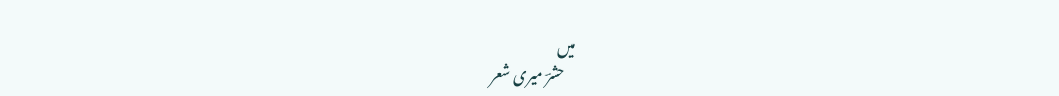میں
    حشرؔ میری شعر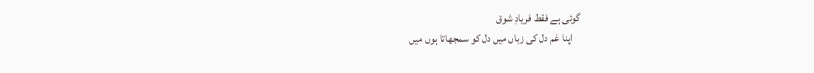گوئی ہے فقط فریادِ شوق
    اپنا غم دل کی زباں میں دل کو سمجھاتا ہوں میں